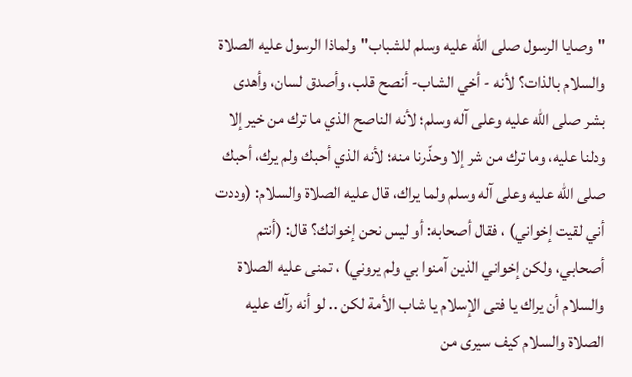"وصايا الرسول صلى الله عليه وسلم للشباب"ولماذا الرسول عليه الصلاة والسلام بالذات؟ لأنه - أخي الشاب- أنصح قلب، وأصدق لسان، وأهدى بشر صلى الله عليه وعلى آله وسلم؛ لأنه الناصح الذي ما ترك من خير إلا ودلنا عليه، وما ترك من شر إلا وحذّرنا منه؛ لأنه الذي أحبك ولم يرك، أحبك صلى الله عليه وعلى آله وسلم ولما يراك، قال عليه الصلاة والسلام: (وددت أني لقيت إخواني) ، فقال أصحابه: أو ليس نحن إخوانك؟ قال: (أنتم أصحابي، ولكن إخواني الذين آمنوا بي ولم يروني) ، تمنى عليه الصلاة والسلام أن يراك يا فتى الإسلام يا شاب الأمة لكن .. لو أنه رآك عليه الصلاة والسلام كيف سيرى من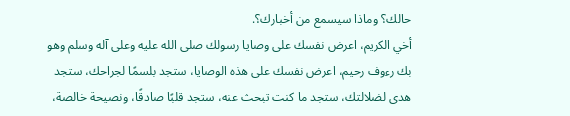حالك؟ وماذا سيسمع من أخبارك؟.
أخي الكريم، اعرض نفسك على وصايا رسولك صلى الله عليه وعلى آله وسلم وهو بك رءوف رحيم، اعرض نفسك على هذه الوصايا، ستجد بلسمًا لجراحك، ستجد هدى لضلالتك، ستجد ما كنت تبحث عنه، ستجد قلبًا صادقًا، ونصيحة خالصة،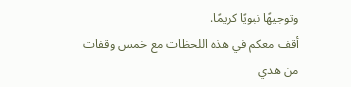وتوجيهًا نبويًا كريمًا.
أقف معكم في هذه اللحظات مع خمس وقفات من هدي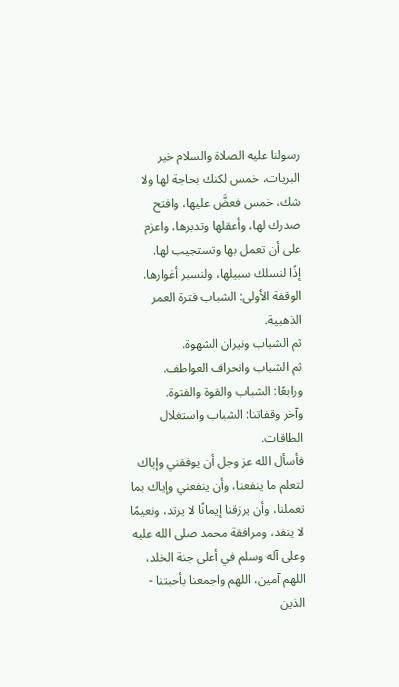رسولنا عليه الصلاة والسلام خير البريات، خمس لكنك بحاجة لها ولا شك، خمس فعضَّ عليها، وافتح صدرك لها، وأعقلها وتدبرها، واعزم على أن تعمل بها وتستجيب لها.
إذًا لنسلك سبيلها، ولنسبر أغوارها.
الوقفة الأولى: الشباب فترة العمر الذهبية.
ثم الشباب ونيران الشهوة.
ثم الشباب وانحراف العواطف.
ورابعًا: الشباب والقوة والفتوة.
وآخر وقفاتنا: الشباب واستغلال الطاقات.
فأسأل الله عز وجل أن يوفقني وإياك لتعلم ما ينفعنا، وأن ينفعني وإياك بما تعملنا، وأن يرزقنا إيمانًا لا يرتد، ونعيمًا لا ينفد، ومرافقة محمد صلى الله عليه وعلى آله وسلم في أعلى جنة الخلد، اللهم آمين، اللهم واجمعنا بأحبتنا - الذين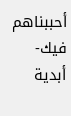أحببناهم فيك- أبدية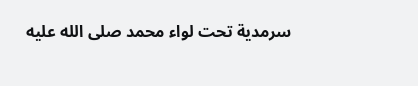سرمدية تحت لواء محمد صلى الله عليه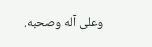وعلى آله وصحبه.